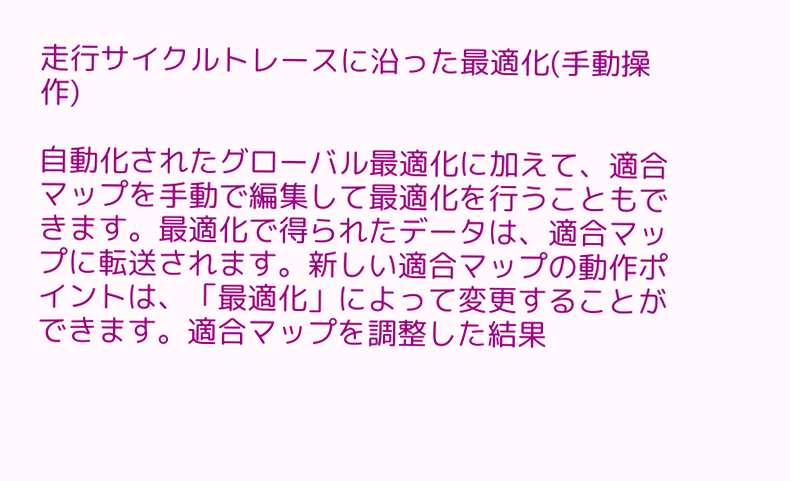走行サイクルトレースに沿った最適化(手動操作)

自動化されたグローバル最適化に加えて、適合マップを手動で編集して最適化を行うこともできます。最適化で得られたデータは、適合マップに転送されます。新しい適合マップの動作ポイントは、「最適化」によって変更することができます。適合マップを調整した結果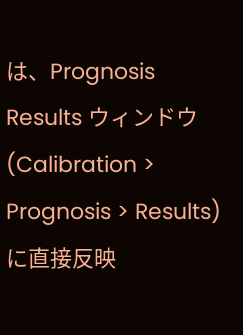は、Prognosis Results ウィンドウ(Calibration > Prognosis > Results)に直接反映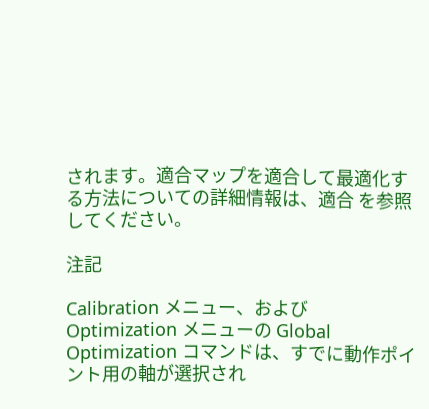されます。適合マップを適合して最適化する方法についての詳細情報は、適合 を参照してください。

注記

Calibration メニュー、および Optimization メニューの Global Optimization コマンドは、すでに動作ポイント用の軸が選択され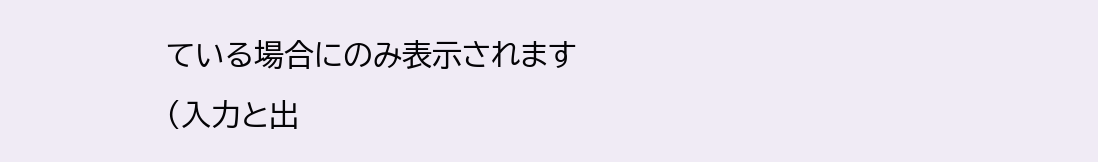ている場合にのみ表示されます(入力と出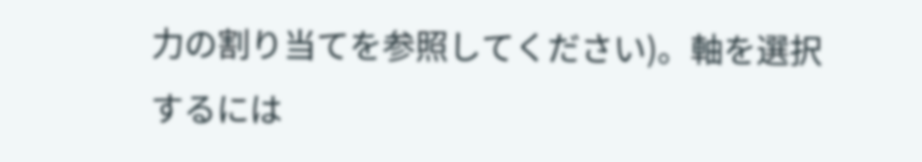力の割り当てを参照してください)。軸を選択するには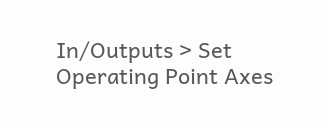In/Outputs > Set Operating Point Axes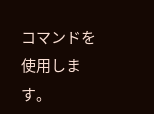コマンドを使用します。